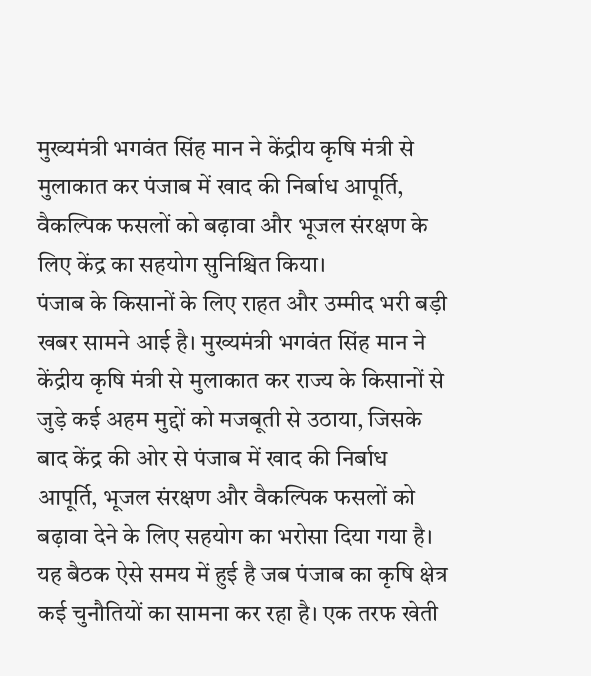मुख्यमंत्री भगवंत सिंह मान ने केंद्रीय कृषि मंत्री से मुलाकात कर पंजाब में खाद की निर्बाध आपूर्ति, वैकल्पिक फसलों को बढ़ावा और भूजल संरक्षण के लिए केंद्र का सहयोग सुनिश्चित किया।
पंजाब के किसानों के लिए राहत और उम्मीद भरी बड़ी खबर सामने आई है। मुख्यमंत्री भगवंत सिंह मान ने केंद्रीय कृषि मंत्री से मुलाकात कर राज्य के किसानों से जुड़े कई अहम मुद्दों को मजबूती से उठाया, जिसके बाद केंद्र की ओर से पंजाब में खाद की निर्बाध आपूर्ति, भूजल संरक्षण और वैकल्पिक फसलों को बढ़ावा देने के लिए सहयोग का भरोसा दिया गया है।
यह बैठक ऐसे समय में हुई है जब पंजाब का कृषि क्षेत्र कई चुनौतियों का सामना कर रहा है। एक तरफ खेती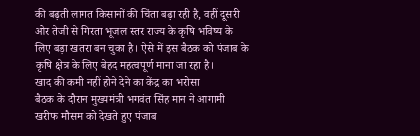की बढ़ती लागत किसानों की चिंता बढ़ा रही है, वहीं दूसरी ओर तेजी से गिरता भूजल स्तर राज्य के कृषि भविष्य के लिए बड़ा खतरा बन चुका है। ऐसे में इस बैठक को पंजाब के कृषि क्षेत्र के लिए बेहद महत्वपूर्ण माना जा रहा है।
खाद की कमी नहीं होने देने का केंद्र का भरोसा
बैठक के दौरान मुख्यमंत्री भगवंत सिंह मान ने आगामी खरीफ मौसम को देखते हुए पंजाब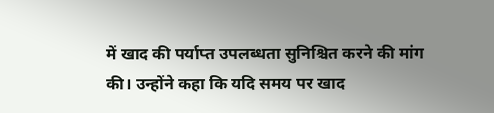में खाद की पर्याप्त उपलब्धता सुनिश्चित करने की मांग की। उन्होंने कहा कि यदि समय पर खाद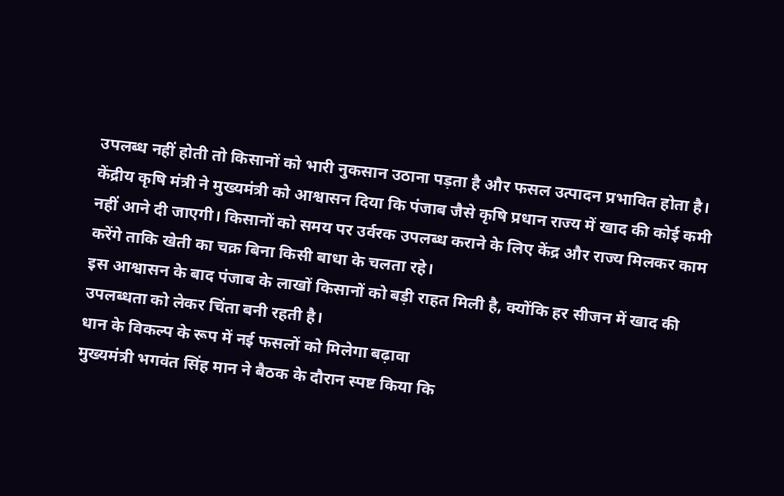उपलब्ध नहीं होती तो किसानों को भारी नुकसान उठाना पड़ता है और फसल उत्पादन प्रभावित होता है।
केंद्रीय कृषि मंत्री ने मुख्यमंत्री को आश्वासन दिया कि पंजाब जैसे कृषि प्रधान राज्य में खाद की कोई कमी नहीं आने दी जाएगी। किसानों को समय पर उर्वरक उपलब्ध कराने के लिए केंद्र और राज्य मिलकर काम करेंगे ताकि खेती का चक्र बिना किसी बाधा के चलता रहे।
इस आश्वासन के बाद पंजाब के लाखों किसानों को बड़ी राहत मिली है, क्योंकि हर सीजन में खाद की उपलब्धता को लेकर चिंता बनी रहती है।
धान के विकल्प के रूप में नई फसलों को मिलेगा बढ़ावा
मुख्यमंत्री भगवंत सिंह मान ने बैठक के दौरान स्पष्ट किया कि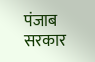पंजाब सरकार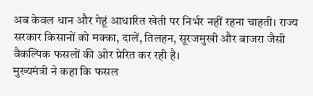अब केवल धान और गेहूं आधारित खेती पर निर्भर नहीं रहना चाहती। राज्य सरकार किसानों को मक्का, दालें, तिलहन, सूरजमुखी और बाजरा जैसी वैकल्पिक फसलों की ओर प्रेरित कर रही है।
मुख्यमंत्री ने कहा कि फसल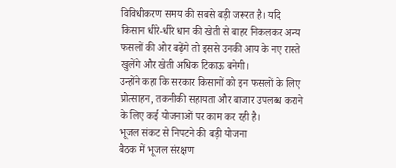विविधीकरण समय की सबसे बड़ी जरूरत है। यदि किसान धीरे-धीरे धान की खेती से बाहर निकलकर अन्य फसलों की ओर बढ़ेंगे तो इससे उनकी आय के नए रास्ते खुलेंगे और खेती अधिक टिकाऊ बनेगी।
उन्होंने कहा कि सरकार किसानों को इन फसलों के लिए प्रोत्साहन, तकनीकी सहायता और बाजार उपलब्ध कराने के लिए कई योजनाओं पर काम कर रही है।
भूजल संकट से निपटने की बड़ी योजना
बैठक में भूजल संरक्षण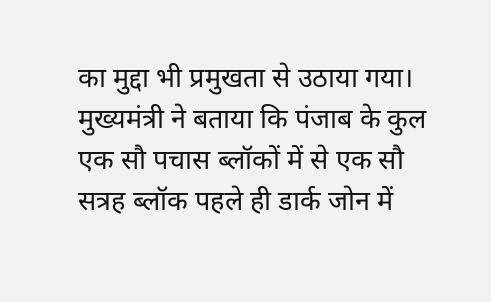का मुद्दा भी प्रमुखता से उठाया गया। मुख्यमंत्री ने बताया कि पंजाब के कुल एक सौ पचास ब्लॉकों में से एक सौ सत्रह ब्लॉक पहले ही डार्क जोन में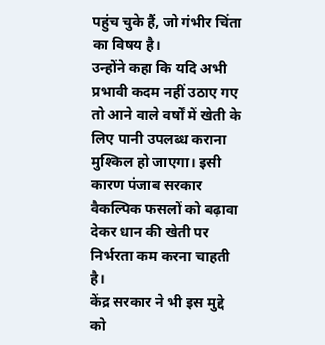पहुंच चुके हैं, जो गंभीर चिंता का विषय है।
उन्होंने कहा कि यदि अभी प्रभावी कदम नहीं उठाए गए तो आने वाले वर्षों में खेती के लिए पानी उपलब्ध कराना मुश्किल हो जाएगा। इसी कारण पंजाब सरकार वैकल्पिक फसलों को बढ़ावा देकर धान की खेती पर निर्भरता कम करना चाहती है।
केंद्र सरकार ने भी इस मुद्दे को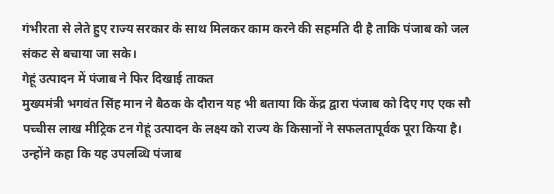गंभीरता से लेते हुए राज्य सरकार के साथ मिलकर काम करने की सहमति दी है ताकि पंजाब को जल संकट से बचाया जा सके।
गेहूं उत्पादन में पंजाब ने फिर दिखाई ताकत
मुख्यमंत्री भगवंत सिंह मान ने बैठक के दौरान यह भी बताया कि केंद्र द्वारा पंजाब को दिए गए एक सौ पच्चीस लाख मीट्रिक टन गेहूं उत्पादन के लक्ष्य को राज्य के किसानों ने सफलतापूर्वक पूरा किया है।
उन्होंने कहा कि यह उपलब्धि पंजाब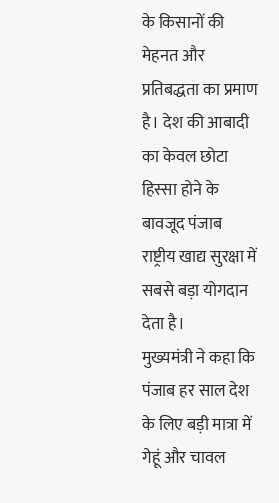के किसानों की मेहनत और प्रतिबद्धता का प्रमाण है। देश की आबादी का केवल छोटा हिस्सा होने के बावजूद पंजाब राष्ट्रीय खाद्य सुरक्षा में सबसे बड़ा योगदान देता है।
मुख्यमंत्री ने कहा कि पंजाब हर साल देश के लिए बड़ी मात्रा में गेहूं और चावल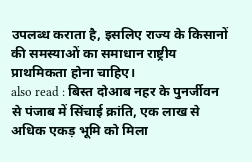उपलब्ध कराता है, इसलिए राज्य के किसानों की समस्याओं का समाधान राष्ट्रीय प्राथमिकता होना चाहिए।
also read : बिस्त दोआब नहर के पुनर्जीवन से पंजाब में सिंचाई क्रांति, एक लाख से अधिक एकड़ भूमि को मिला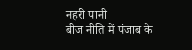नहरी पानी
बीज नीति में पंजाब के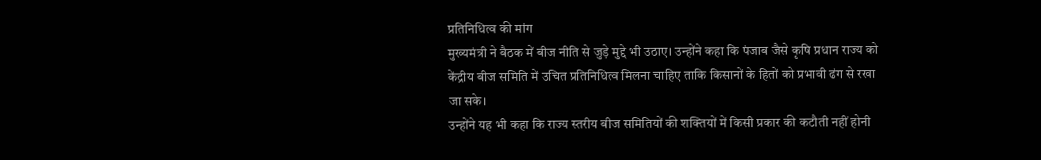प्रतिनिधित्व की मांग
मुख्यमंत्री ने बैठक में बीज नीति से जुड़े मुद्दे भी उठाए। उन्होंने कहा कि पंजाब जैसे कृषि प्रधान राज्य को केंद्रीय बीज समिति में उचित प्रतिनिधित्व मिलना चाहिए ताकि किसानों के हितों को प्रभावी ढंग से रखा जा सके।
उन्होंने यह भी कहा कि राज्य स्तरीय बीज समितियों की शक्तियों में किसी प्रकार की कटौती नहीं होनी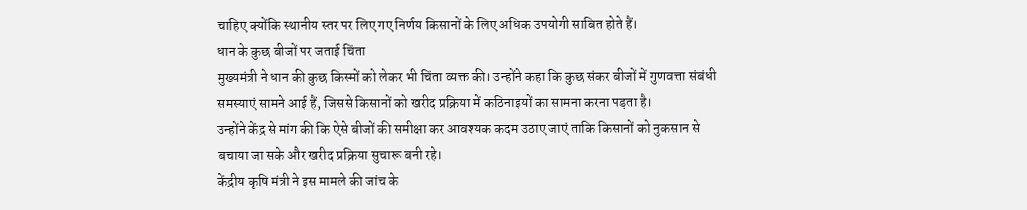चाहिए क्योंकि स्थानीय स्तर पर लिए गए निर्णय किसानों के लिए अधिक उपयोगी साबित होते हैं।
धान के कुछ बीजों पर जताई चिंता
मुख्यमंत्री ने धान की कुछ किस्मों को लेकर भी चिंता व्यक्त की। उन्होंने कहा कि कुछ संकर बीजों में गुणवत्ता संबंधी समस्याएं सामने आई हैं, जिससे किसानों को खरीद प्रक्रिया में कठिनाइयों का सामना करना पड़ता है।
उन्होंने केंद्र से मांग की कि ऐसे बीजों की समीक्षा कर आवश्यक कदम उठाए जाएं ताकि किसानों को नुकसान से बचाया जा सके और खरीद प्रक्रिया सुचारू बनी रहे।
केंद्रीय कृषि मंत्री ने इस मामले की जांच के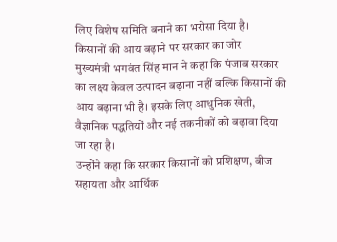लिए विशेष समिति बनाने का भरोसा दिया है।
किसानों की आय बढ़ाने पर सरकार का जोर
मुख्यमंत्री भगवंत सिंह मान ने कहा कि पंजाब सरकार का लक्ष्य केवल उत्पादन बढ़ाना नहीं बल्कि किसानों की आय बढ़ाना भी है। इसके लिए आधुनिक खेती, वैज्ञानिक पद्धतियों और नई तकनीकों को बढ़ावा दिया जा रहा है।
उन्होंने कहा कि सरकार किसानों को प्रशिक्षण, बीज सहायता और आर्थिक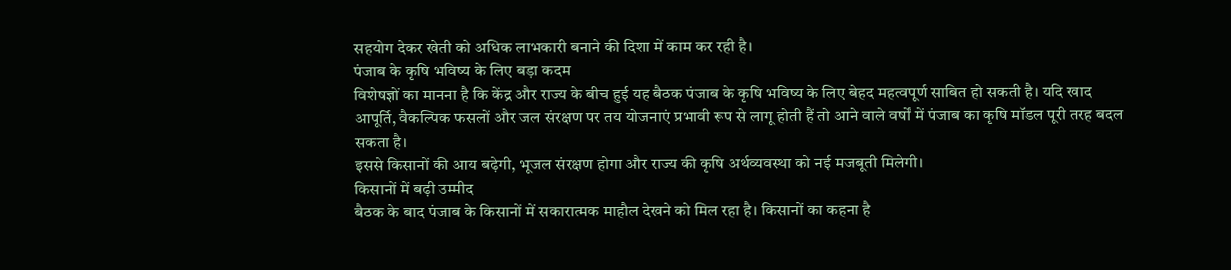सहयोग देकर खेती को अधिक लाभकारी बनाने की दिशा में काम कर रही है।
पंजाब के कृषि भविष्य के लिए बड़ा कदम
विशेषज्ञों का मानना है कि केंद्र और राज्य के बीच हुई यह बैठक पंजाब के कृषि भविष्य के लिए बेहद महत्वपूर्ण साबित हो सकती है। यदि खाद आपूर्ति, वैकल्पिक फसलों और जल संरक्षण पर तय योजनाएं प्रभावी रूप से लागू होती हैं तो आने वाले वर्षों में पंजाब का कृषि मॉडल पूरी तरह बदल सकता है।
इससे किसानों की आय बढ़ेगी, भूजल संरक्षण होगा और राज्य की कृषि अर्थव्यवस्था को नई मजबूती मिलेगी।
किसानों में बढ़ी उम्मीद
बैठक के बाद पंजाब के किसानों में सकारात्मक माहौल देखने को मिल रहा है। किसानों का कहना है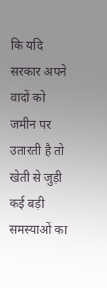कि यदि सरकार अपने वादों को जमीन पर उतारती है तो खेती से जुड़ी कई बड़ी समस्याओं का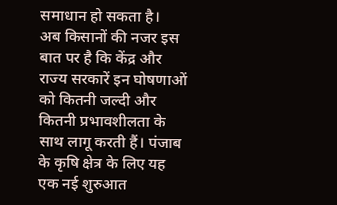समाधान हो सकता है।
अब किसानों की नजर इस बात पर है कि केंद्र और राज्य सरकारें इन घोषणाओं को कितनी जल्दी और कितनी प्रभावशीलता के साथ लागू करती हैं। पंजाब के कृषि क्षेत्र के लिए यह एक नई शुरुआत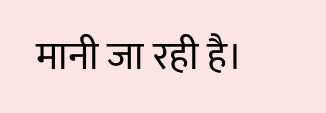मानी जा रही है।